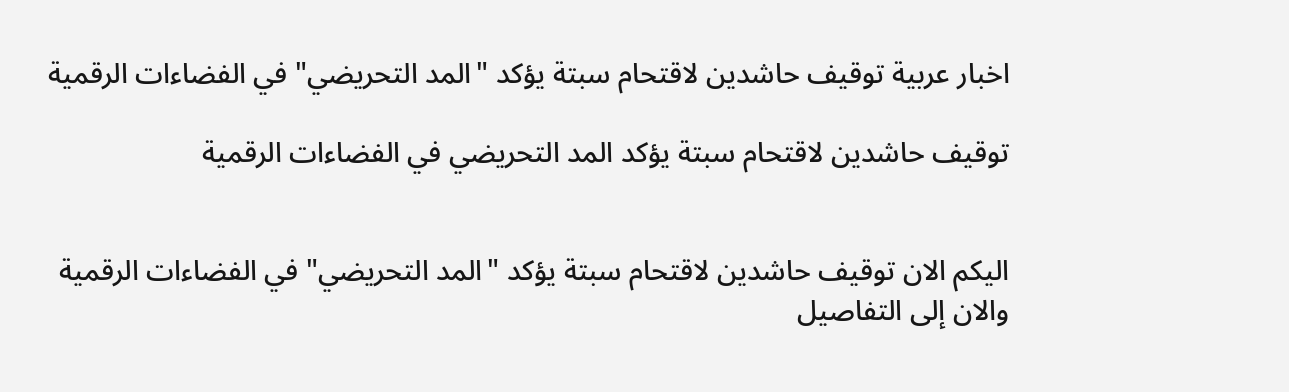اخبار عربية توقيف حاشدين لاقتحام سبتة يؤكد "المد التحريضي" في الفضاءات الرقمية

توقيف حاشدين لاقتحام سبتة يؤكد المد التحريضي في الفضاءات الرقمية


اليكم الان توقيف حاشدين لاقتحام سبتة يؤكد "المد التحريضي" في الفضاءات الرقمية والان إلى التفاصيل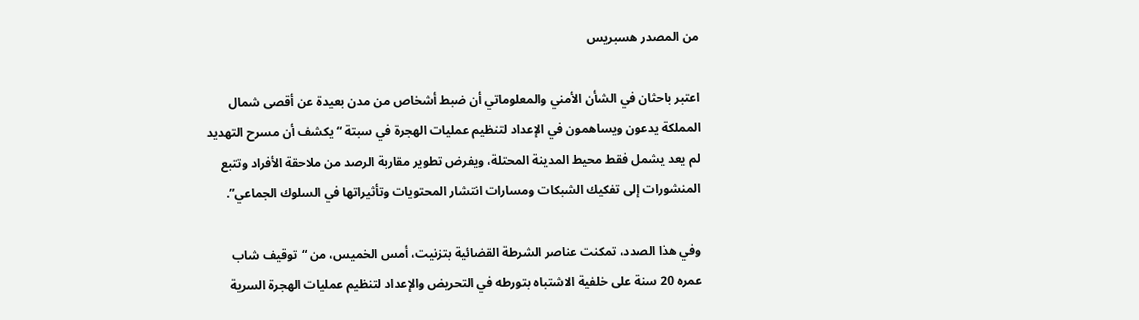من المصدر هسبريس

اعتبر باحثان في الشأن الأمني والمعلوماتي أن ضبط أشخاص من مدن بعيدة عن أقصى شمال المملكة يدعون ويساهمون في الإعداد لتنظيم عمليات الهجرة في سبتة “يكشف أن مسرح التهديد لم يعد يشمل فقط محيط المدينة المحتلة، ويفرض تطوير مقاربة الرصد من ملاحقة الأفراد وتتبع المنشورات إلى تفكيك الشبكات ومسارات انتشار المحتويات وتأثيراتها في السلوك الجماعي”.

وفي هذا الصدد، تمكنت عناصر الشرطة القضائية بتزنيت، أمس الخميس، من “توقيف شاب عمره 20 سنة على خلفية الاشتباه بتورطه في التحريض والإعداد لتنظيم عمليات الهجرة السرية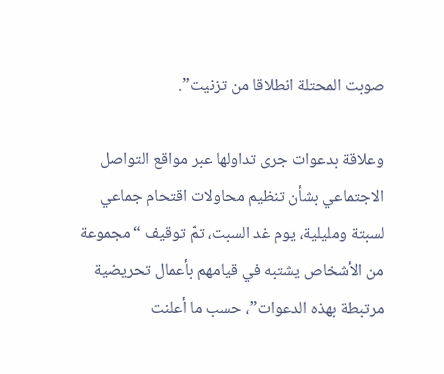صوبت المحتلة انطلاقا من تزنيت”.

وعلاقة بدعوات جرى تداولها عبر مواقع التواصل الاجتماعي بشأن تنظيم محاولات اقتحام جماعي لسبتة ومليلية، يوم غد السبت، تمّ توقيف “مجموعة من الأشخاص يشتبه في قيامهم بأعمال تحريضية مرتبطة بهذه الدعوات”، حسب ما أعلنت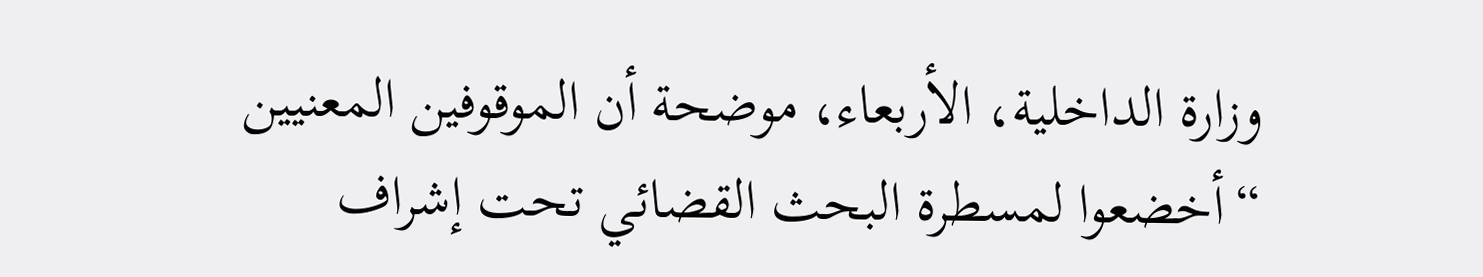وزارة الداخلية، الأربعاء، موضحة أن الموقوفين المعنيين “أخضعوا لمسطرة البحث القضائي تحت إشراف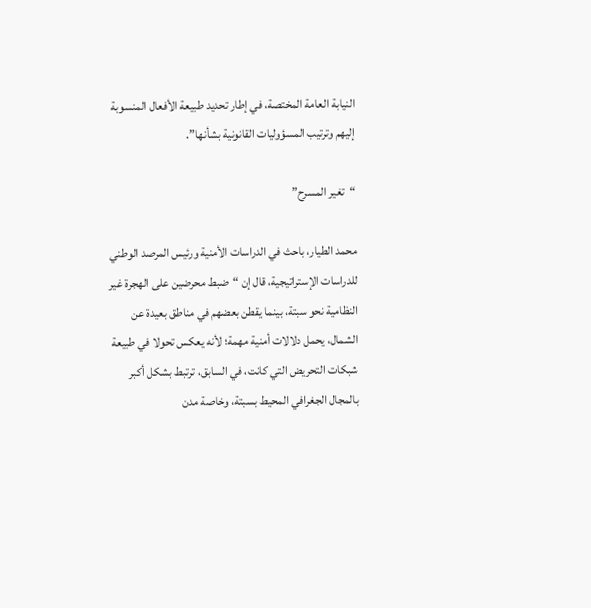النيابة العامة المختصة، في إطار تحديد طبيعة الأفعال المنسوبة إليهم وترتيب المسؤوليات القانونية بشأنها”.

“تغير المسرح”

محمد الطيار، باحث في الدراسات الأمنية ورئيس المرصد الوطني للدراسات الإستراتيجية، قال إن “ضبط محرضين على الهجرة غير النظامية نحو سبتة، بينما يقطن بعضهم في مناطق بعيدة عن الشمال، يحمل دلالات أمنية مهمة؛ لأنه يعكس تحولا في طبيعة شبكات التحريض التي كانت، في السابق، ترتبط بشكل أكبر بالمجال الجغرافي المحيط بسبتة، وخاصة مدن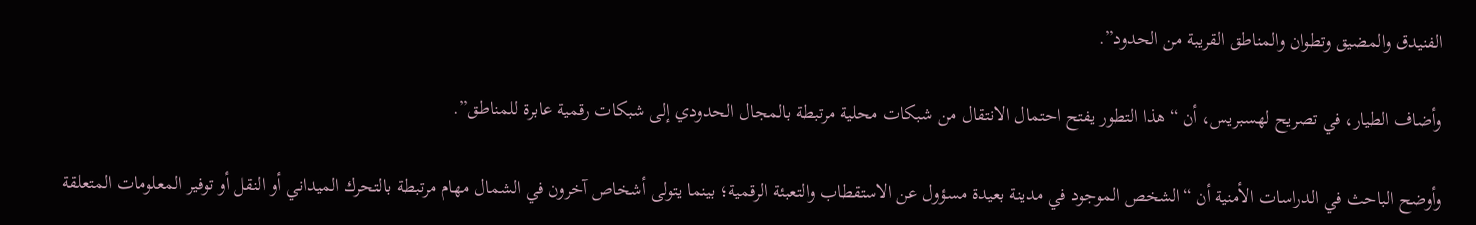الفنيدق والمضيق وتطوان والمناطق القريبة من الحدود”.

وأضاف الطيار، في تصريح لهسبريس، أن “هذا التطور يفتح احتمال الانتقال من شبكات محلية مرتبطة بالمجال الحدودي إلى شبكات رقمية عابرة للمناطق”.

وأوضح الباحث في الدراسات الأمنية أن “الشخص الموجود في مدينة بعيدة مسؤول عن الاستقطاب والتعبئة الرقمية؛ بينما يتولى أشخاص آخرون في الشمال مهام مرتبطة بالتحرك الميداني أو النقل أو توفير المعلومات المتعلقة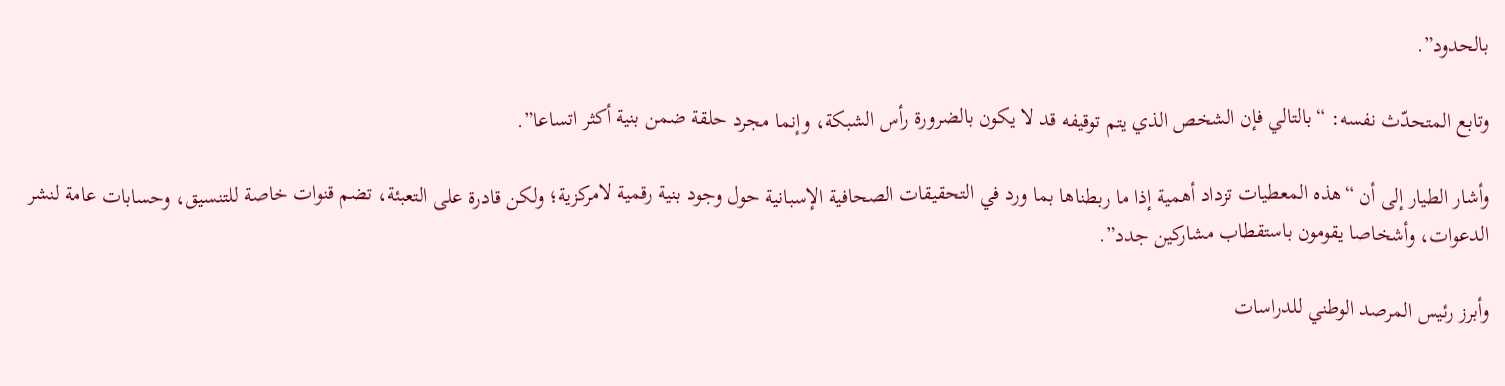بالحدود”.

وتابع المتحدّث نفسه: “بالتالي فإن الشخص الذي يتم توقيفه قد لا يكون بالضرورة رأس الشبكة، وإنما مجرد حلقة ضمن بنية أكثر اتساعا”.

وأشار الطيار إلى أن “هذه المعطيات تزداد أهمية إذا ما ربطناها بما ورد في التحقيقات الصحافية الإسبانية حول وجود بنية رقمية لامركزية؛ ولكن قادرة على التعبئة، تضم قنوات خاصة للتنسيق، وحسابات عامة لنشر الدعوات، وأشخاصا يقومون باستقطاب مشاركين جدد”.

وأبرز رئيس المرصد الوطني للدراسات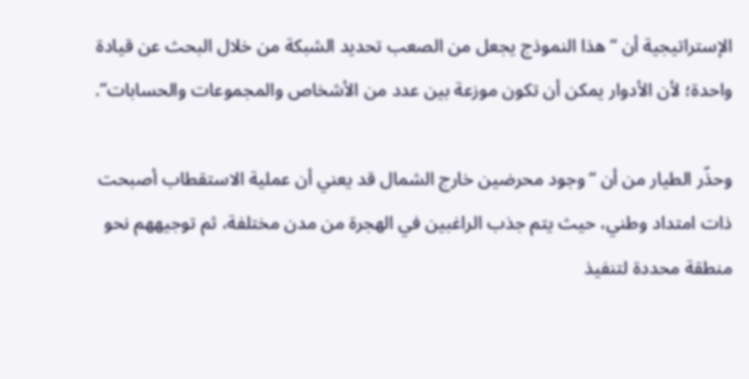الإستراتيجية أن “هذا النموذج يجعل من الصعب تحديد الشبكة من خلال البحث عن قيادة واحدة؛ لأن الأدوار يمكن أن تكون موزعة بين عدد من الأشخاص والمجموعات والحسابات”.

وحذّر الطيار من أن “وجود محرضين خارج الشمال قد يعني أن عملية الاستقطاب أصبحت ذات امتداد وطني، حيث يتم جذب الراغبين في الهجرة من مدن مختلفة، ثم توجيههم نحو منطقة محددة لتنفيذ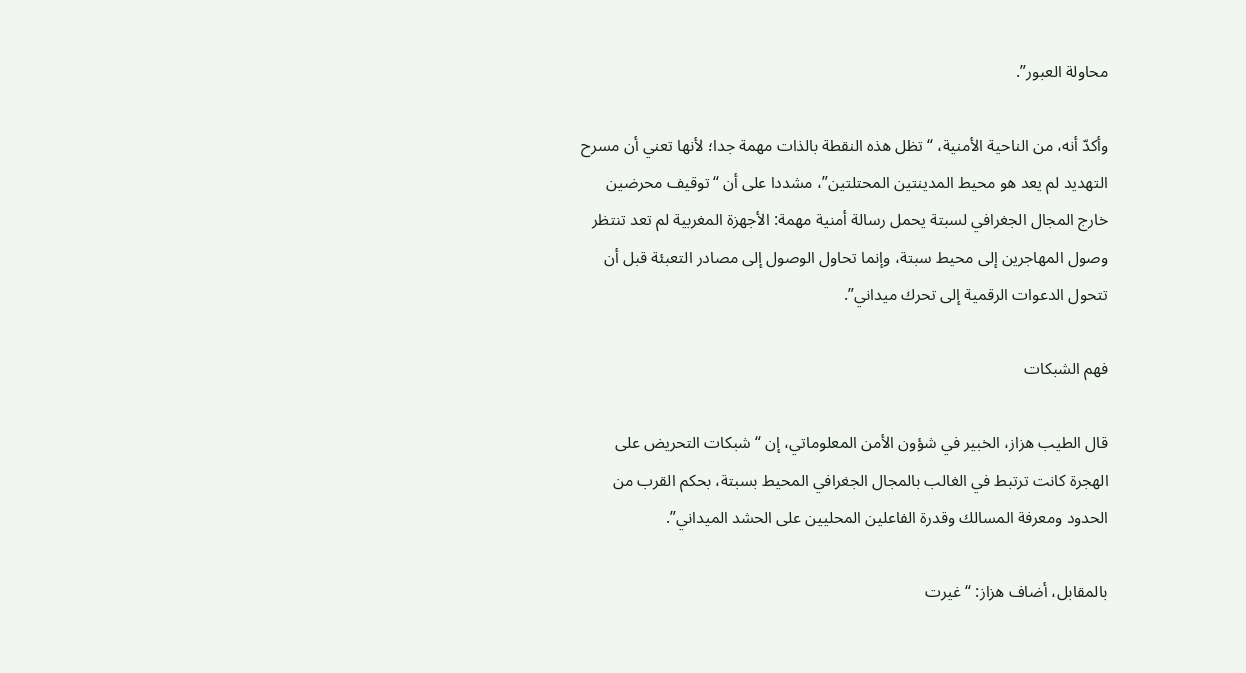محاولة العبور”.

وأكدّ أنه، من الناحية الأمنية، “تظل هذه النقطة بالذات مهمة جدا؛ لأنها تعني أن مسرح التهديد لم يعد هو محيط المدينتين المحتلتين”، مشددا على أن “توقيف محرضين خارج المجال الجغرافي لسبتة يحمل رسالة أمنية مهمة: الأجهزة المغربية لم تعد تنتظر وصول المهاجرين إلى محيط سبتة، وإنما تحاول الوصول إلى مصادر التعبئة قبل أن تتحول الدعوات الرقمية إلى تحرك ميداني”.

فهم الشبكات

قال الطيب هزاز، الخبير في شؤون الأمن المعلوماتي، إن “شبكات التحريض على الهجرة كانت ترتبط في الغالب بالمجال الجغرافي المحيط بسبتة، بحكم القرب من الحدود ومعرفة المسالك وقدرة الفاعلين المحليين على الحشد الميداني”.

بالمقابل، أضاف هزاز: “غيرت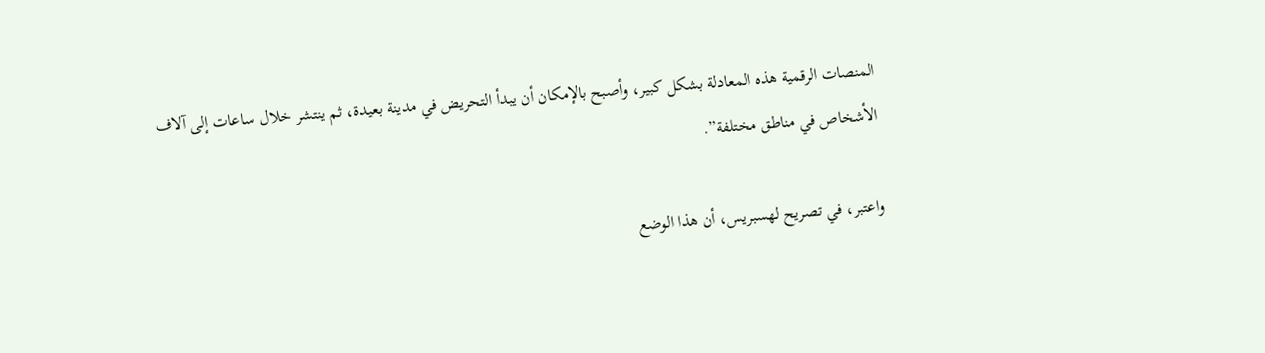المنصات الرقمية هذه المعادلة بشكل كبير، وأصبح بالإمكان أن يبدأ التحريض في مدينة بعيدة، ثم ينتشر خلال ساعات إلى آلاف الأشخاص في مناطق مختلفة”.

واعتبر، في تصريح لهسبريس، أن هذا الوضع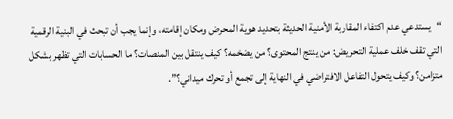“يستدعي عدم اكتفاء المقاربة الأمنية الحديثة بتحديد هوية المحرض ومكان إقامته، وإنما يجب أن تبحث في البنية الرقمية التي تقف خلف عملية التحريض: من ينتج المحتوى؟ من يضخمه؟ كيف ينتقل بين المنصات؟ ما الحسابات التي تظهر بشكل متزامن؟ وكيف يتحول التفاعل الافتراضي في النهاية إلى تجمع أو تحرك ميداني؟”.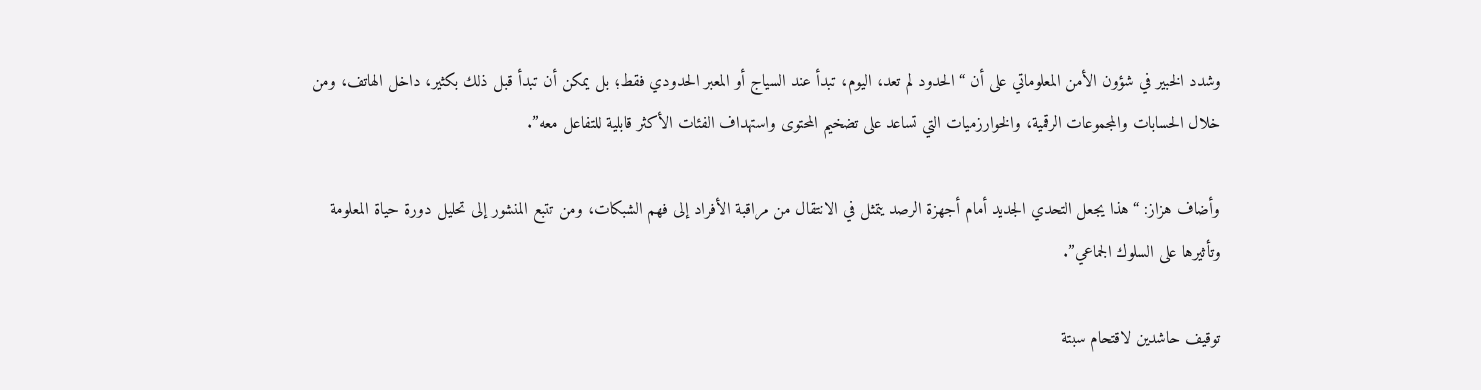وشدد الخبير في شؤون الأمن المعلوماتي على أن “الحدود لم تعد، اليوم، تبدأ عند السياج أو المعبر الحدودي فقط؛ بل يمكن أن تبدأ قبل ذلك بكثير، داخل الهاتف، ومن خلال الحسابات والمجموعات الرقمية، والخوارزميات التي تساعد على تضخيم المحتوى واستهداف الفئات الأكثر قابلية للتفاعل معه”.

وأضاف هزاز: “هذا يجعل التحدي الجديد أمام أجهزة الرصد يتمثل في الانتقال من مراقبة الأفراد إلى فهم الشبكات، ومن تتبع المنشور إلى تحليل دورة حياة المعلومة وتأثيرها على السلوك الجماعي”.

توقيف حاشدين لاقتحام سبتة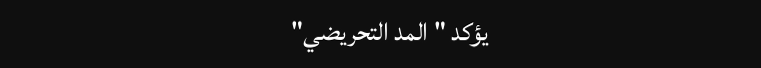يؤكد "المد التحريضي"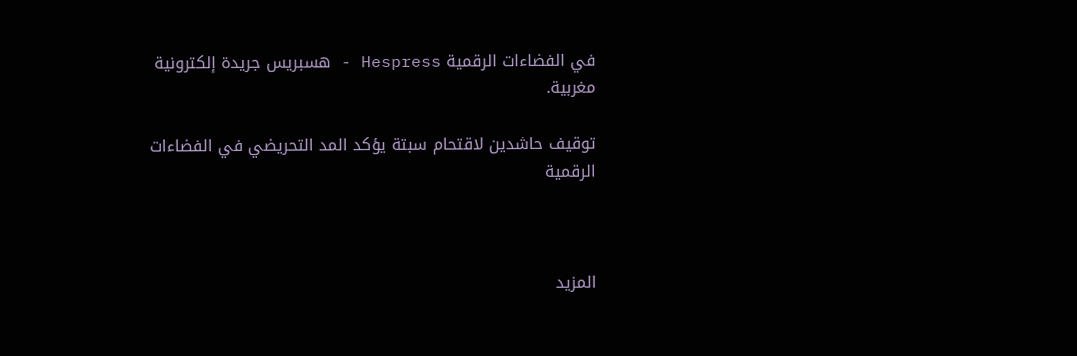في الفضاءات الرقمية Hespress - هسبريس جريدة إلكترونية مغربية.

توقيف حاشدين لاقتحام سبتة يؤكد المد التحريضي في الفضاءات الرقمية



المزيد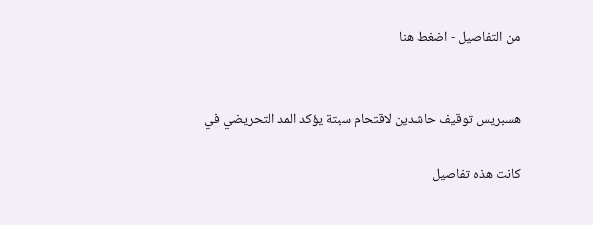من التفاصيل - اضغط هنا


هسبريس توقيف حاشدين لاقتحام سبتة يؤكد المد التحريضي في

كانت هذه تفاصيل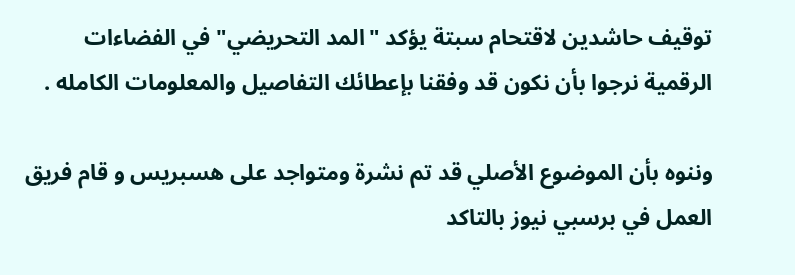توقيف حاشدين لاقتحام سبتة يؤكد "المد التحريضي" في الفضاءات الرقمية نرجوا بأن نكون قد وفقنا بإعطائك التفاصيل والمعلومات الكامله .

وننوه بأن الموضوع الأصلي قد تم نشرة ومتواجد على هسبريس و قام فريق العمل في برسبي نيوز بالتاكد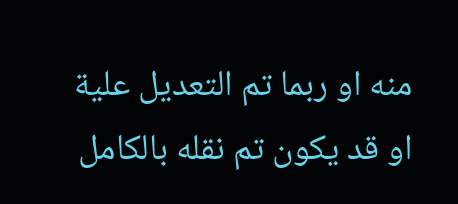منه او ربما تم التعديل علية او قد يكون تم نقله بالكامل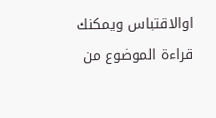اوالاقتباس ويمكنك قراءة الموضوع من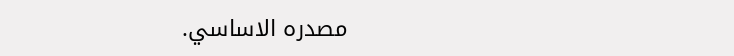مصدره الاساسي.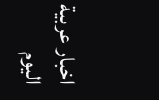اخبار عربية اليوم